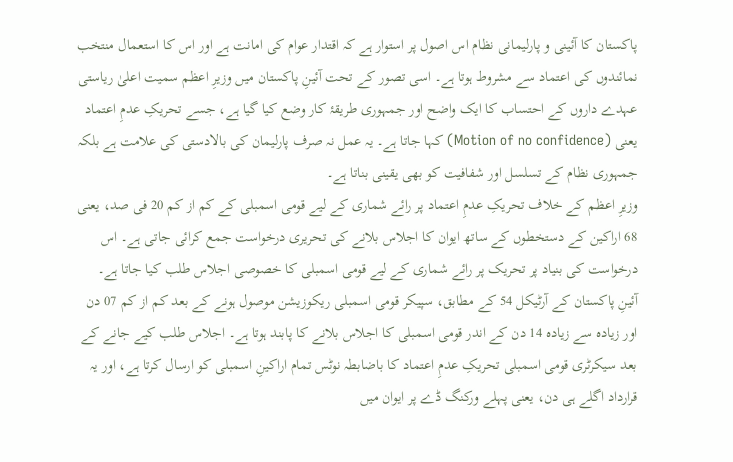پاکستان کا آئینی و پارلیمانی نظام اس اصول پر استوار ہے کہ اقتدار عوام کی امانت ہے اور اس کا استعمال منتخب نمائندوں کی اعتماد سے مشروط ہوتا ہے۔ اسی تصور کے تحت آئینِ پاکستان میں وزیرِ اعظم سمیت اعلیٰ ریاستی عہدے داروں کے احتساب کا ایک واضح اور جمہوری طریقۂ کار وضع کیا گیا ہے، جسے تحریکِ عدمِ اعتماد یعنی (Motion of no confidence) کہا جاتا ہے۔ یہ عمل نہ صرف پارلیمان کی بالادستی کی علامت ہے بلکہ جمہوری نظام کے تسلسل اور شفافیت کو بھی یقینی بناتا ہے۔
وزیرِ اعظم کے خلاف تحریکِ عدمِ اعتماد پر رائے شماری کے لیے قومی اسمبلی کے کم از کم 20 فی صد، یعنی 68 اراکین کے دستخطوں کے ساتھ ایوان کا اجلاس بلانے کی تحریری درخواست جمع کرائی جاتی ہے۔ اس درخواست کی بنیاد پر تحریک پر رائے شماری کے لیے قومی اسمبلی کا خصوصی اجلاس طلب کیا جاتا ہے۔
آئینِ پاکستان کے آرٹیکل 54 کے مطابق، سپیکر قومی اسمبلی ریکوزیشن موصول ہونے کے بعد کم از کم 07 دن اور زیادہ سے زیادہ 14 دن کے اندر قومی اسمبلی کا اجلاس بلانے کا پابند ہوتا ہے۔ اجلاس طلب کیے جانے کے بعد سیکرٹری قومی اسمبلی تحریکِ عدمِ اعتماد کا باضابطہ نوٹس تمام اراکینِ اسمبلی کو ارسال کرتا ہے، اور یہ قرارداد اگلے ہی دن، یعنی پہلے ورکنگ ڈے پر ایوان میں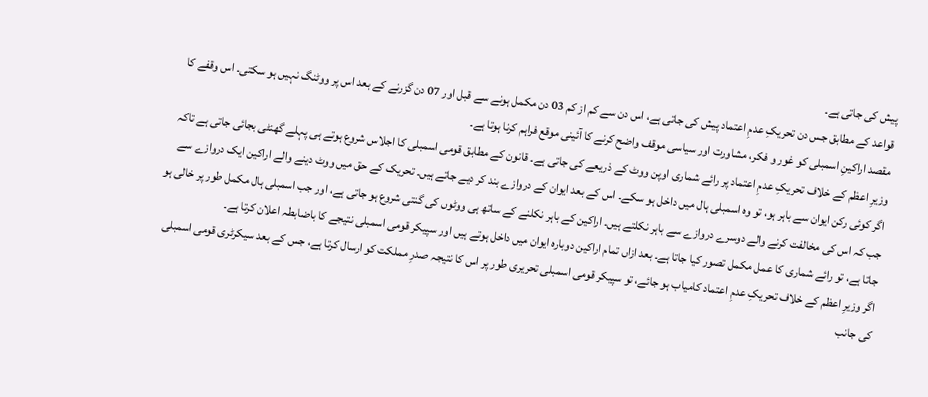پیش کی جاتی ہے۔
قواعد کے مطابق جس دن تحریکِ عدمِ اعتماد پیش کی جاتی ہے، اس دن سے کم از کم 03 دن مکمل ہونے سے قبل اور 07 دن گزرنے کے بعد اس پر ووٹنگ نہیں ہو سکتی۔ اس وقفے کا مقصد اراکینِ اسمبلی کو غور و فکر، مشاورت اور سیاسی موقف واضح کرنے کا آئینی موقع فراہم کرنا ہوتا ہے۔
وزیرِ اعظم کے خلاف تحریکِ عدمِ اعتماد پر رائے شماری اوپن ووٹ کے ذریعے کی جاتی ہے۔ قانون کے مطابق قومی اسمبلی کا اجلاس شروع ہوتے ہی پہلے گھنٹی بجائی جاتی ہے تاکہ اگر کوئی رکن ایوان سے باہر ہو، تو وہ اسمبلی ہال میں داخل ہو سکے۔ اس کے بعد ایوان کے دروازے بند کر دیے جاتے ہیں۔ تحریک کے حق میں ووٹ دینے والے اراکین ایک دروازے سے جب کہ اس کی مخالفت کرنے والے دوسرے دروازے سے باہر نکلتے ہیں۔ اراکین کے باہر نکلنے کے ساتھ ہی ووٹوں کی گنتی شروع ہو جاتی ہے، اور جب اسمبلی ہال مکمل طور پر خالی ہو جاتا ہے، تو رائے شماری کا عمل مکمل تصور کیا جاتا ہے۔ بعد ازاں تمام اراکین دوبارہ ایوان میں داخل ہوتے ہیں اور سپیکر قومی اسمبلی نتیجے کا باضابطہ اعلان کرتا ہے۔
اگر وزیرِ اعظم کے خلاف تحریکِ عدمِ اعتماد کامیاب ہو جائے، تو سپیکر قومی اسمبلی تحریری طور پر اس کا نتیجہ صدرِ مملکت کو ارسال کرتا ہے، جس کے بعد سیکرٹری قومی اسمبلی کی جانب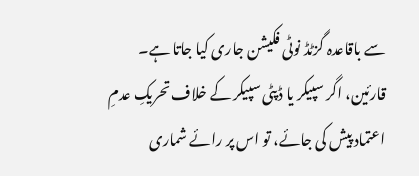سے باقاعدہ گزٹڈ نوٹی فکیشن جاری کیا جاتا ہے۔
قارئین، اگر سپیکر یا ڈپٹی سپیکر کے خلاف تحریکِ عدمِ اعتماد پیش کی جائے، تو اس پر رائے شماری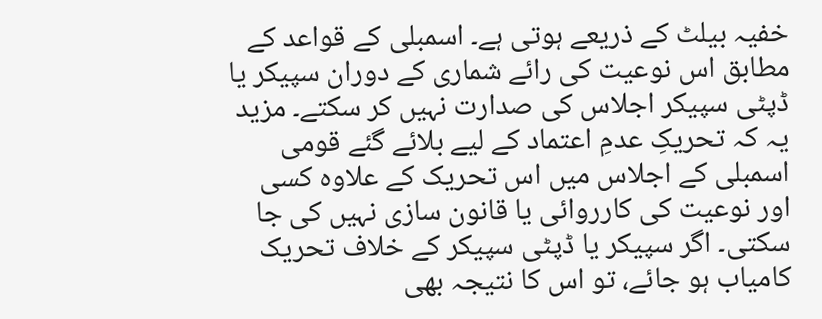خفیہ بیلٹ کے ذریعے ہوتی ہے۔ اسمبلی کے قواعد کے مطابق اس نوعیت کی رائے شماری کے دوران سپیکر یا ڈپٹی سپیکر اجلاس کی صدارت نہیں کر سکتے۔ مزید یہ کہ تحریکِ عدمِ اعتماد کے لیے بلائے گئے قومی اسمبلی کے اجلاس میں اس تحریک کے علاوہ کسی اور نوعیت کی کارروائی یا قانون سازی نہیں کی جا سکتی۔ اگر سپیکر یا ڈپٹی سپیکر کے خلاف تحریک کامیاب ہو جائے، تو اس کا نتیجہ بھی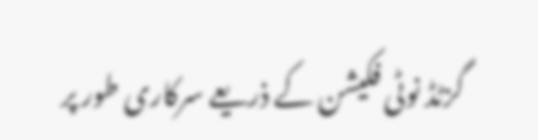گزٹڈ نوٹی فکیشن کے ذریعے سرکاری طور پر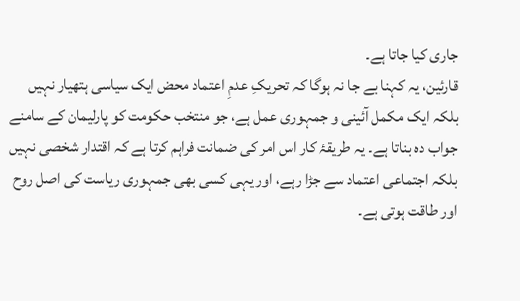جاری کیا جاتا ہے۔
قارئین، یہ کہنا بے جا نہ ہوگا کہ تحریکِ عدمِ اعتماد محض ایک سیاسی ہتھیار نہیں بلکہ ایک مکمل آئینی و جمہوری عمل ہے، جو منتخب حکومت کو پارلیمان کے سامنے جواب دہ بناتا ہے۔ یہ طریقۂ کار اس امر کی ضمانت فراہم کرتا ہے کہ اقتدار شخصی نہیں بلکہ اجتماعی اعتماد سے جڑا رہے، اور یہی کسی بھی جمہوری ریاست کی اصل روح اور طاقت ہوتی ہے۔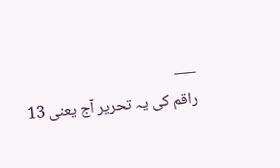___
راقم کی یہ تحریر آج یعنی 13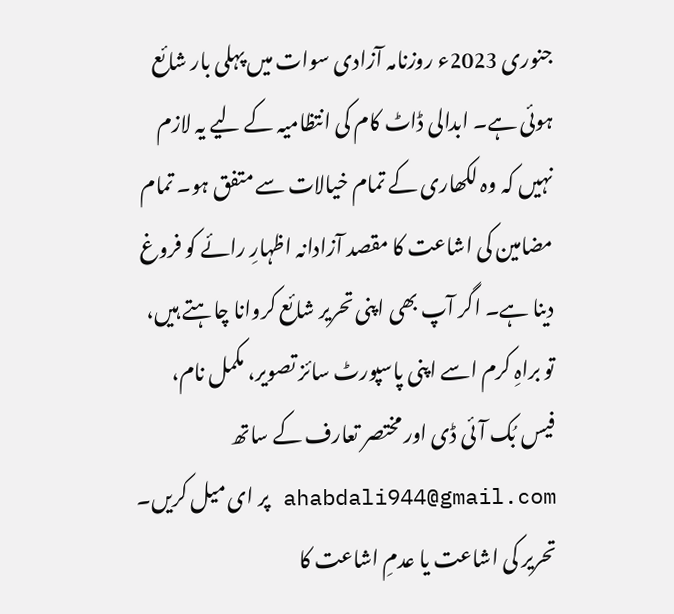جنوری 2023ء روزنامہ آزادی سوات میں پہلی بار شائع ہوئی ہے۔ ابدالی ڈاٹ کام کی انتظامیہ کے لیے یہ لازم نہیں کہ وہ لکھاری کے تمام خیالات سے متفق ہو۔ تمام مضامین کی اشاعت کا مقصد آزادانہ اظہارِ رائے کو فروغ دینا ہے۔ اگر آپ بھی اپنی تحریر شائع کروانا چاہتے ہیں، تو براہِ کرم اسے اپنی پاسپورٹ سائز تصویر، مکمل نام، فیس بُک آئی ڈی اور مختصر تعارف کے ساتھ ahabdali944@gmail.com پر ای میل کریں۔ تحریر کی اشاعت یا عدمِ اشاعت کا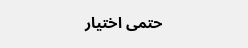حتمی اختیار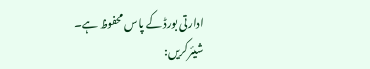ادارتی بورڈ کے پاس محفوظ ہے۔
شیئرکریں: